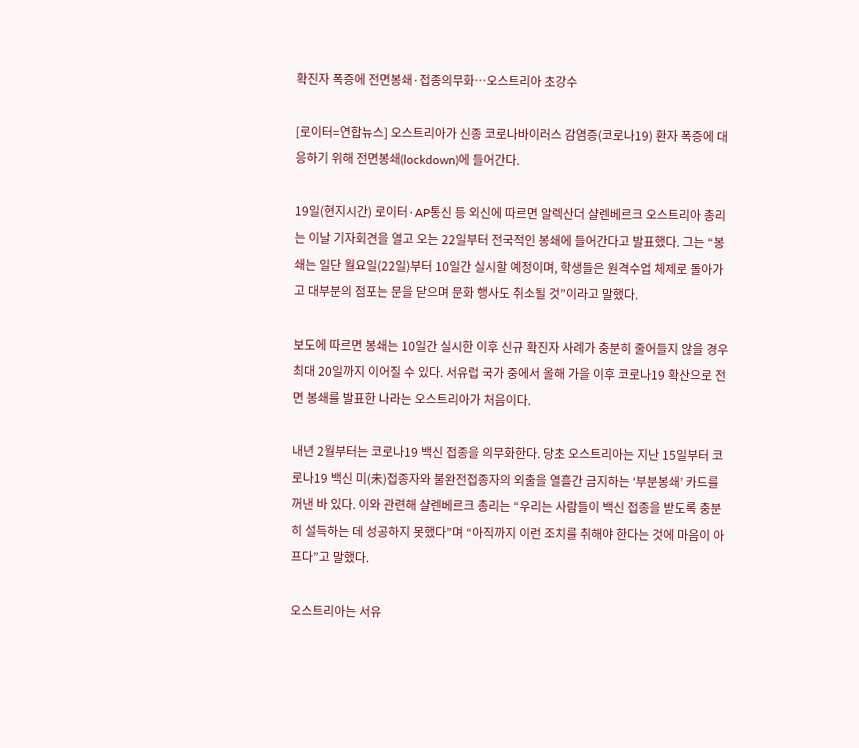확진자 폭증에 전면봉쇄·접종의무화…오스트리아 초강수

[로이터=연합뉴스] 오스트리아가 신종 코로나바이러스 감염증(코로나19) 환자 폭증에 대응하기 위해 전면봉쇄(lockdown)에 들어간다.

19일(현지시간) 로이터·AP통신 등 외신에 따르면 알렉산더 샬렌베르크 오스트리아 총리는 이날 기자회견을 열고 오는 22일부터 전국적인 봉쇄에 들어간다고 발표했다. 그는 “봉쇄는 일단 월요일(22일)부터 10일간 실시할 예정이며, 학생들은 원격수업 체제로 돌아가고 대부분의 점포는 문을 닫으며 문화 행사도 취소될 것”이라고 말했다.

보도에 따르면 봉쇄는 10일간 실시한 이후 신규 확진자 사례가 충분히 줄어들지 않을 경우 최대 20일까지 이어질 수 있다. 서유럽 국가 중에서 올해 가을 이후 코로나19 확산으로 전면 봉쇄를 발표한 나라는 오스트리아가 처음이다.

내년 2월부터는 코로나19 백신 접종을 의무화한다. 당초 오스트리아는 지난 15일부터 코로나19 백신 미(未)접종자와 불완전접종자의 외출을 열흘간 금지하는 ‘부분봉쇄’ 카드를 꺼낸 바 있다. 이와 관련해 샬렌베르크 총리는 “우리는 사람들이 백신 접종을 받도록 충분히 설득하는 데 성공하지 못했다”며 “아직까지 이런 조치를 취해야 한다는 것에 마음이 아프다”고 말했다.

오스트리아는 서유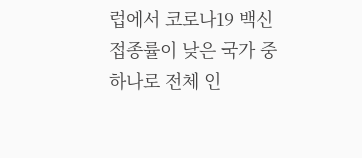럽에서 코로나19 백신 접종률이 낮은 국가 중 하나로 전체 인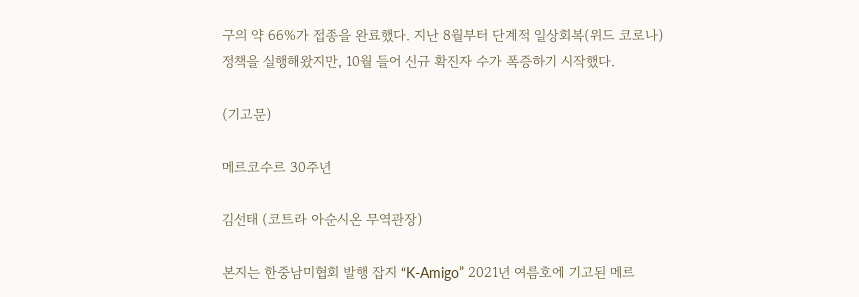구의 약 66%가 접종을 완료했다. 지난 8월부터 단계적 일상회복(위드 코로나) 정책을 실행해왔지만, 10월 들어 신규 확진자 수가 폭증하기 시작했다.

(기고문)

메르코수르 30주년

김선태 (코트라 아순시온 무역관장)

본지는 한중남미협회 발행 잡지 “K-Amigo” 2021년 여름호에 기고된 메르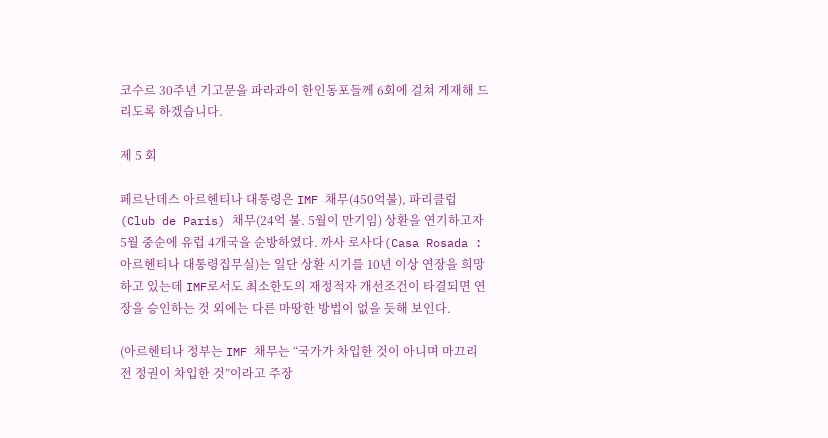코수르 30주년 기고문을 파라과이 한인동포들께 6회에 걸쳐 게재해 드리도록 하겠습니다.

제 5 회

페르난데스 아르헨티나 대통령은 IMF 채무(450억불), 파리클럽(Club de Paris) 채무(24억 불. 5월이 만기임) 상환을 연기하고자 5월 중순에 유럽 4개국을 순방하였다. 까사 로사다(Casa Rosada : 아르헨티나 대통령집무실)는 일단 상환 시기를 10년 이상 연장을 희망하고 있는데 IMF로서도 최소한도의 재정적자 개선조건이 타결되면 연장을 승인하는 것 외에는 다른 마땅한 방법이 없을 듯해 보인다.

(아르헨티나 정부는 IMF 채무는 “국가가 차입한 것이 아니며 마끄리 전 정권이 차입한 것”이라고 주장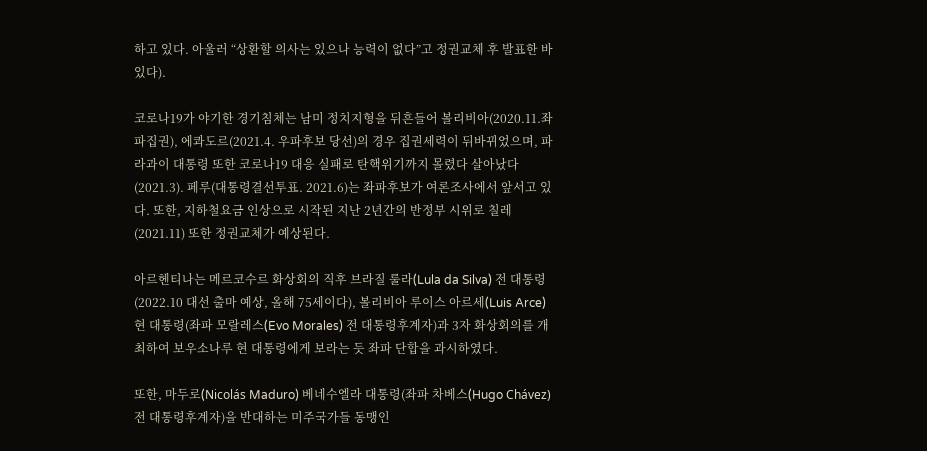하고 있다. 아울러 “상환할 의사는 있으나 능력이 없다”고 정권교체 후 발표한 바 있다).

코로나19가 야기한 경기침체는 남미 정치지형을 뒤흔들어 볼리비아(2020.11.좌파집권), 에콰도르(2021.4. 우파후보 당선)의 경우 집권세력이 뒤바뀌었으며, 파라과이 대통령 또한 코로나19 대응 실패로 탄핵위기까지 몰렸다 살아났다(2021.3). 페루(대통령결선투표. 2021.6)는 좌파후보가 여론조사에서 앞서고 있다. 또한, 지하철요금 인상으로 시작된 지난 2년간의 반정부 시위로 칠레(2021.11) 또한 정권교체가 예상된다.

아르헨티나는 메르코수르 화상회의 직후 브라질 룰라(Lula da Silva) 전 대통령(2022.10 대선 출마 예상, 올해 75세이다), 볼리비아 루이스 아르세(Luis Arce) 현 대통령(좌파 모랄레스(Evo Morales) 전 대통령후계자)과 3자 화상회의를 개최하여 보우소나루 현 대통령에게 보라는 듯 좌파 단합을 과시하였다.

또한, 마두로(Nicolás Maduro) 베네수엘라 대통령(좌파 차베스(Hugo Chávez) 전 대통령후계자)을 반대하는 미주국가들 동맹인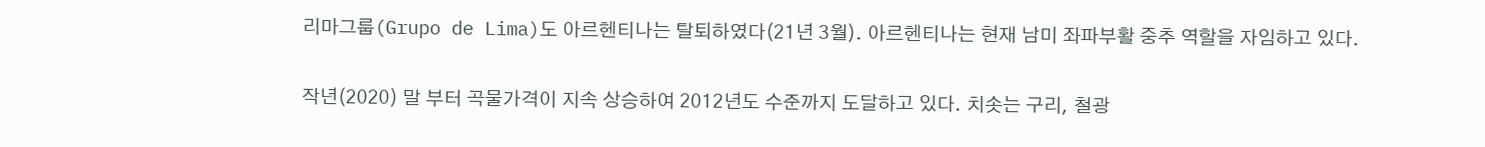리마그룹(Grupo de Lima)도 아르헨티나는 탈퇴하였다(21년 3월). 아르헨티나는 현재 남미 좌파부활 중추 역할을 자임하고 있다.

작년(2020) 말 부터 곡물가격이 지속 상승하여 2012년도 수준까지 도달하고 있다. 치솟는 구리, 철광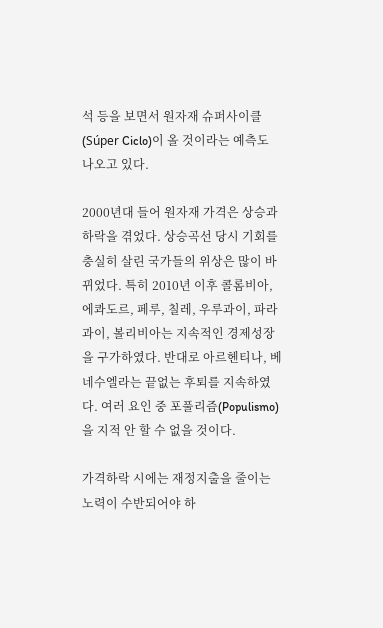석 등을 보면서 원자재 슈퍼사이클(Súper Ciclo)이 올 것이라는 예측도 나오고 있다.

2000년대 들어 원자재 가격은 상승과 하락을 겪었다. 상승곡선 당시 기회를 충실히 살린 국가들의 위상은 많이 바뀌었다. 특히 2010년 이후 콜롬비아, 에콰도르, 페루, 칠레, 우루과이, 파라과이, 볼리비아는 지속적인 경제성장을 구가하였다. 반대로 아르헨티나, 베네수엘라는 끝없는 후퇴를 지속하였다. 여러 요인 중 포풀리즘(Populismo)을 지적 안 할 수 없을 것이다.

가격하락 시에는 재정지출을 줄이는 노력이 수반되어야 하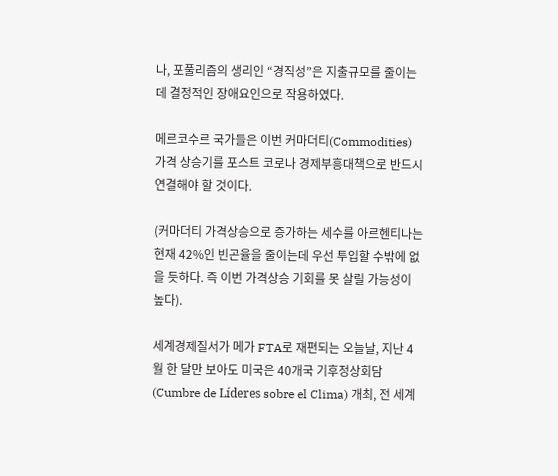나, 포풀리즘의 생리인 “경직성”은 지출규모를 줄이는데 결정적인 장애요인으로 작용하였다.

메르코수르 국가들은 이번 커마더티(Commodities) 가격 상승기를 포스트 코로나 경제부흥대책으로 반드시 연결해야 할 것이다.

(커마더티 가격상승으로 증가하는 세수를 아르헨티나는 현재 42%인 빈곤율을 줄이는데 우선 투입할 수밖에 없을 듯하다. 즉 이번 가격상승 기회를 못 살릴 가능성이 높다).

세계경제질서가 메가 FTA로 재편되는 오늘날, 지난 4월 한 달만 보아도 미국은 40개국 기후정상회담(Cumbre de Líderes sobre el Clima) 개최, 전 세계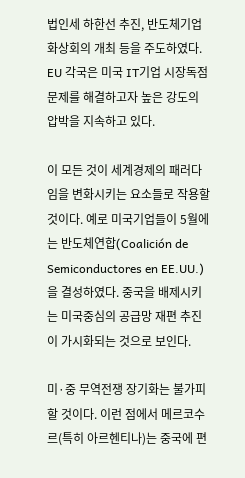법인세 하한선 추진, 반도체기업 화상회의 개최 등을 주도하였다. EU 각국은 미국 IT기업 시장독점문제를 해결하고자 높은 강도의 압박을 지속하고 있다.

이 모든 것이 세계경제의 패러다임을 변화시키는 요소들로 작용할 것이다. 예로 미국기업들이 5월에는 반도체연합(Coalición de Semiconductores en EE.UU.)을 결성하였다. 중국을 배제시키는 미국중심의 공급망 재편 추진이 가시화되는 것으로 보인다.

미·중 무역전쟁 장기화는 불가피할 것이다. 이런 점에서 메르코수르(특히 아르헨티나)는 중국에 편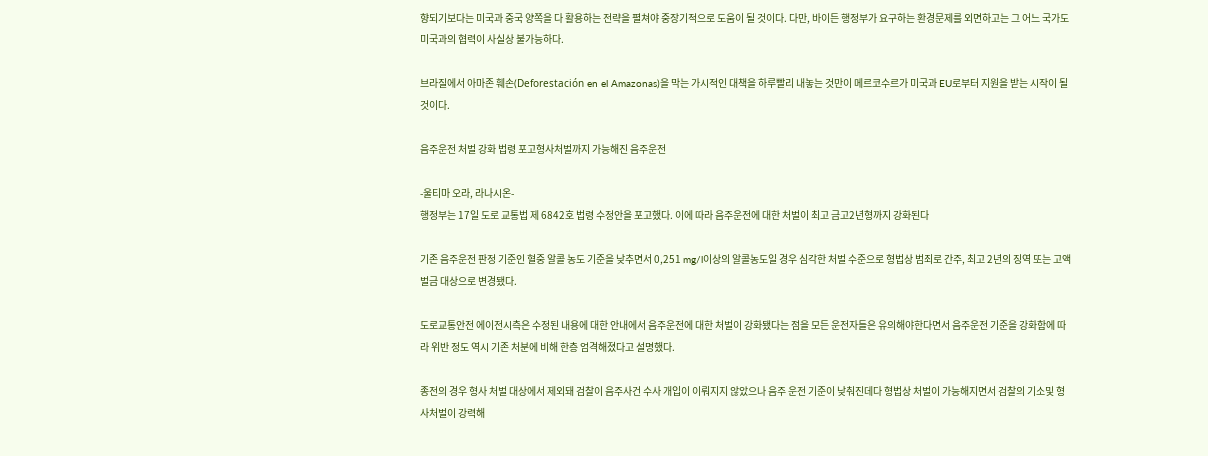향되기보다는 미국과 중국 양쪽을 다 활용하는 전략을 펼쳐야 중장기적으로 도움이 될 것이다. 다만, 바이든 행정부가 요구하는 환경문제를 외면하고는 그 어느 국가도 미국과의 협력이 사실상 불가능하다.

브라질에서 아마존 훼손(Deforestación en el Amazonas)을 막는 가시적인 대책을 하루빨리 내놓는 것만이 메르코수르가 미국과 EU로부터 지원을 받는 시작이 될 것이다.

음주운전 처벌 강화 법령 포고형사처벌까지 가능해진 음주운전

-울티마 오라, 라나시온-
행정부는 17일 도로 교통법 제 6842호 법령 수정안을 포고했다. 이에 따라 음주운전에 대한 처벌이 최고 금고2년형까지 강화된다

기존 음주운전 판정 기준인 혈중 알콜 농도 기준을 낮추면서 0,251 mg/l이상의 알콜농도일 경우 심각한 처벌 수준으로 형법상 범죄로 간주, 최고 2년의 징역 또는 고액 벌금 대상으로 변경됐다.

도로교통안전 에이전시측은 수정된 내용에 대한 안내에서 음주운전에 대한 처벌이 강화됐다는 점을 모든 운전자들은 유의해야한다면서 음주운전 기준을 강화함에 따라 위반 정도 역시 기존 처분에 비해 한층 엄격해졌다고 설명했다.

종전의 경우 형사 처벌 대상에서 제외돼 검찰이 음주사건 수사 개입이 이뤄지지 않았으나 음주 운전 기준이 낮춰진데다 형법상 처벌이 가능해지면서 검찰의 기소및 형사처벌이 강력해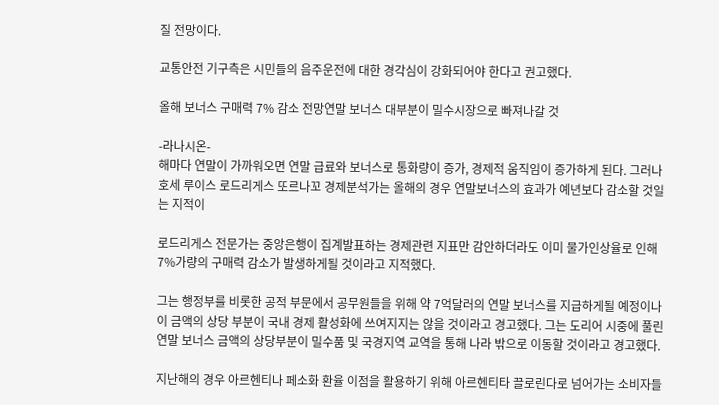질 전망이다.

교통안전 기구측은 시민들의 음주운전에 대한 경각심이 강화되어야 한다고 권고했다.

올해 보너스 구매력 7% 감소 전망연말 보너스 대부분이 밀수시장으로 빠져나갈 것

-라나시온-
해마다 연말이 가까워오면 연말 급료와 보너스로 통화량이 증가, 경제적 움직임이 증가하게 된다. 그러나 호세 루이스 로드리게스 또르나꼬 경제분석가는 올해의 경우 연말보너스의 효과가 예년보다 감소할 것일는 지적이

로드리게스 전문가는 중앙은행이 집계발표하는 경제관련 지표만 감안하더라도 이미 물가인상율로 인해 7%가량의 구매력 감소가 발생하게될 것이라고 지적했다.

그는 행정부를 비롯한 공적 부문에서 공무원들을 위해 약 7억달러의 연말 보너스를 지급하게될 예정이나 이 금액의 상당 부분이 국내 경제 활성화에 쓰여지지는 않을 것이라고 경고했다. 그는 도리어 시중에 풀린 연말 보너스 금액의 상당부분이 밀수품 및 국경지역 교역을 통해 나라 밖으로 이동할 것이라고 경고했다.

지난해의 경우 아르헨티나 페소화 환율 이점을 활용하기 위해 아르헨티타 끌로린다로 넘어가는 소비자들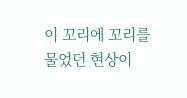이 꼬리에 꼬리를 물었던 현상이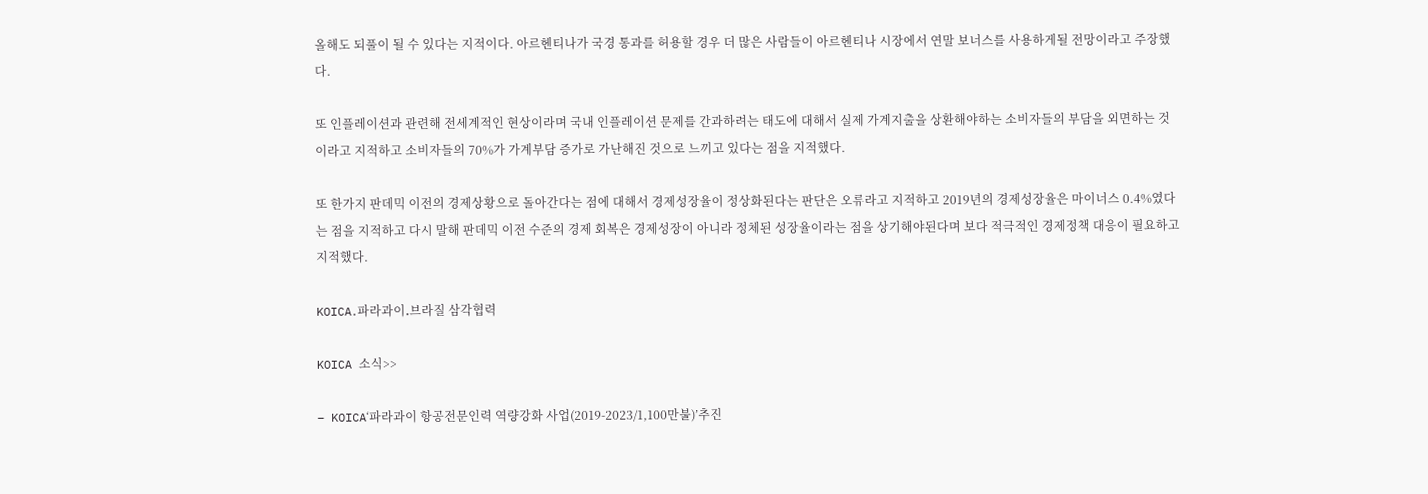올해도 되풀이 될 수 있다는 지적이다. 아르헨티나가 국경 통과를 허용할 경우 더 많은 사람들이 아르헨티나 시장에서 연말 보너스를 사용하게될 전망이라고 주장했다.

또 인플레이션과 관련해 전세계적인 현상이라며 국내 인플레이션 문제를 간과하려는 태도에 대해서 실제 가계지출을 상환해야하는 소비자들의 부담을 외면하는 것이라고 지적하고 소비자들의 70%가 가계부담 증가로 가난해진 것으로 느끼고 있다는 점을 지적했다.

또 한가지 판데믹 이전의 경제상황으로 돌아간다는 점에 대해서 경제성장율이 정상화된다는 판단은 오류라고 지적하고 2019년의 경제성장율은 마이너스 0.4%였다는 점을 지적하고 다시 말해 판데믹 이전 수준의 경제 회복은 경제성장이 아니라 정체된 성장율이라는 점을 상기해야된다며 보다 적극적인 경제정책 대응이 필요하고 지적했다.

KOICA․파라과이․브라질 삼각협력

KOICA 소식>>

– KOICA‘파라과이 항공전문인력 역량강화 사업(2019-2023/1,100만불)’추진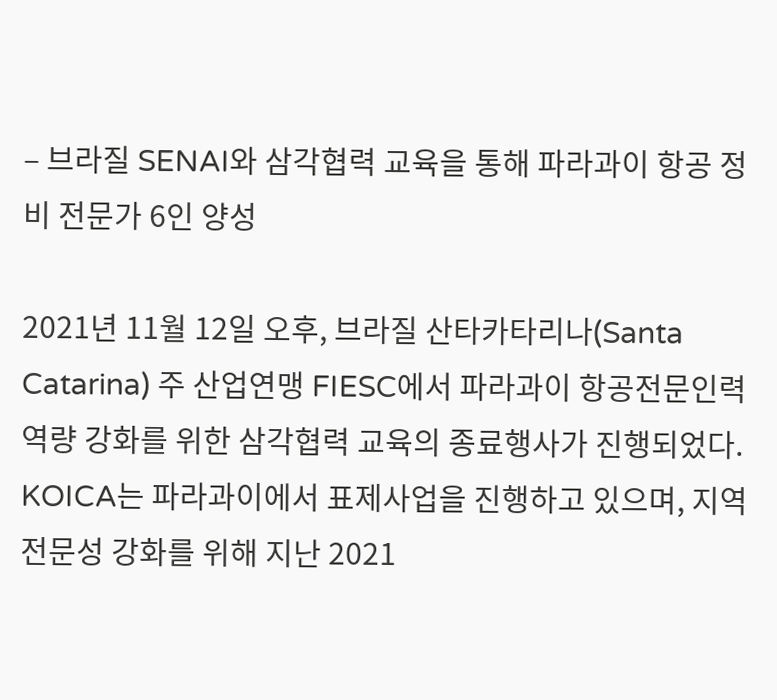– 브라질 SENAI와 삼각협력 교육을 통해 파라과이 항공 정비 전문가 6인 양성

2021년 11월 12일 오후, 브라질 산타카타리나(Santa Catarina) 주 산업연맹 FIESC에서 파라과이 항공전문인력 역량 강화를 위한 삼각협력 교육의 종료행사가 진행되었다. KOICA는 파라과이에서 표제사업을 진행하고 있으며, 지역 전문성 강화를 위해 지난 2021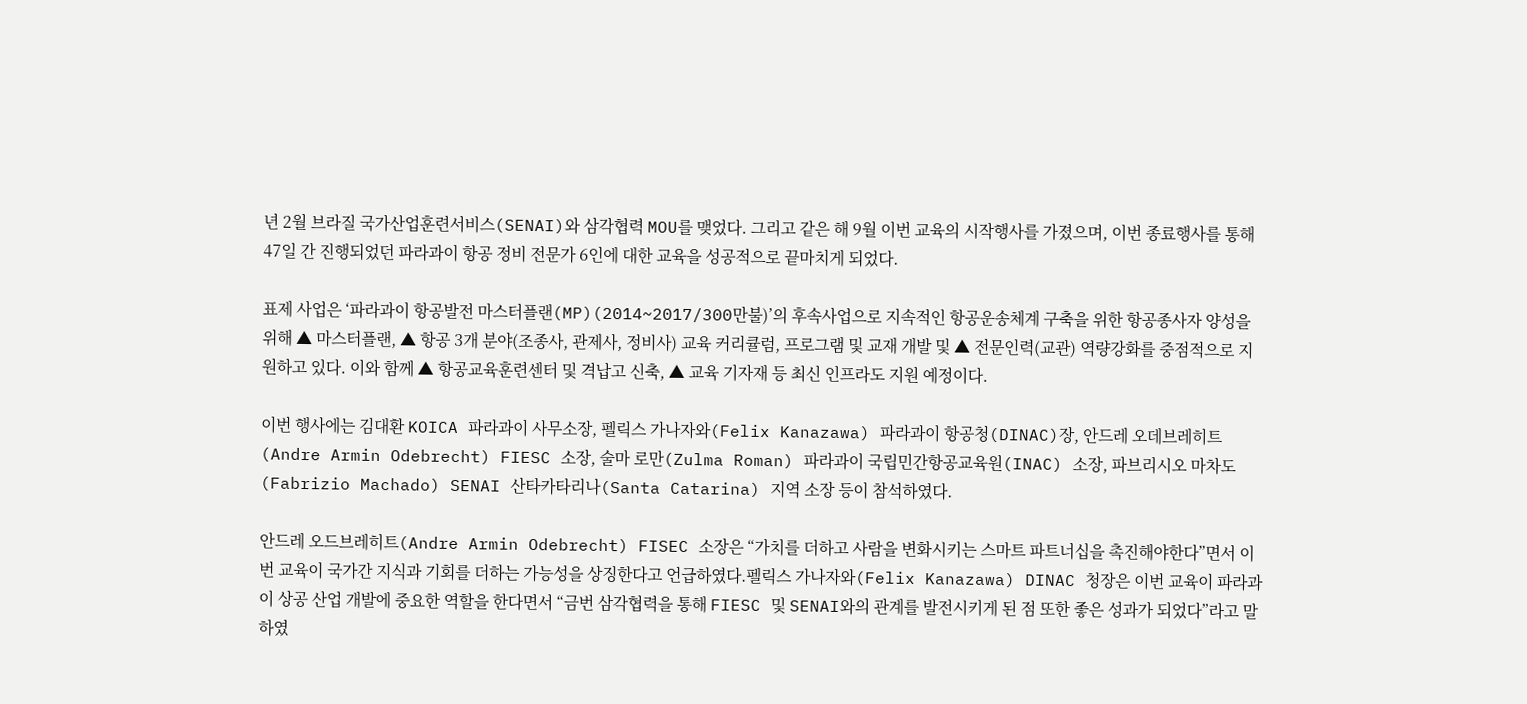년 2월 브라질 국가산업훈련서비스(SENAI)와 삼각협력 MOU를 맺었다. 그리고 같은 해 9월 이번 교육의 시작행사를 가졌으며, 이번 종료행사를 통해 47일 간 진행되었던 파라과이 항공 정비 전문가 6인에 대한 교육을 성공적으로 끝마치게 되었다.

표제 사업은 ‘파라과이 항공발전 마스터플랜(MP)(2014~2017/300만불)’의 후속사업으로 지속적인 항공운송체계 구축을 위한 항공종사자 양성을 위해 ▲ 마스터플랜, ▲ 항공 3개 분야(조종사, 관제사, 정비사) 교육 커리큘럼, 프로그램 및 교재 개발 및 ▲ 전문인력(교관) 역량강화를 중점적으로 지원하고 있다. 이와 함께 ▲ 항공교육훈련센터 및 격납고 신축, ▲ 교육 기자재 등 최신 인프라도 지원 예정이다.

이번 행사에는 김대환 KOICA 파라과이 사무소장, 펠릭스 가나자와(Felix Kanazawa) 파라과이 항공청(DINAC)장, 안드레 오데브레히트(Andre Armin Odebrecht) FIESC 소장, 술마 로만(Zulma Roman) 파라과이 국립민간항공교육원(INAC) 소장, 파브리시오 마차도(Fabrizio Machado) SENAI 산타카타리나(Santa Catarina) 지역 소장 등이 참석하였다.

안드레 오드브레히트(Andre Armin Odebrecht) FISEC 소장은 “가치를 더하고 사람을 변화시키는 스마트 파트너십을 촉진해야한다”면서 이번 교육이 국가간 지식과 기회를 더하는 가능성을 상징한다고 언급하였다.펠릭스 가나자와(Felix Kanazawa) DINAC 청장은 이번 교육이 파라과이 상공 산업 개발에 중요한 역할을 한다면서 “금번 삼각협력을 통해 FIESC 및 SENAI와의 관계를 발전시키게 된 점 또한 좋은 성과가 되었다”라고 말하였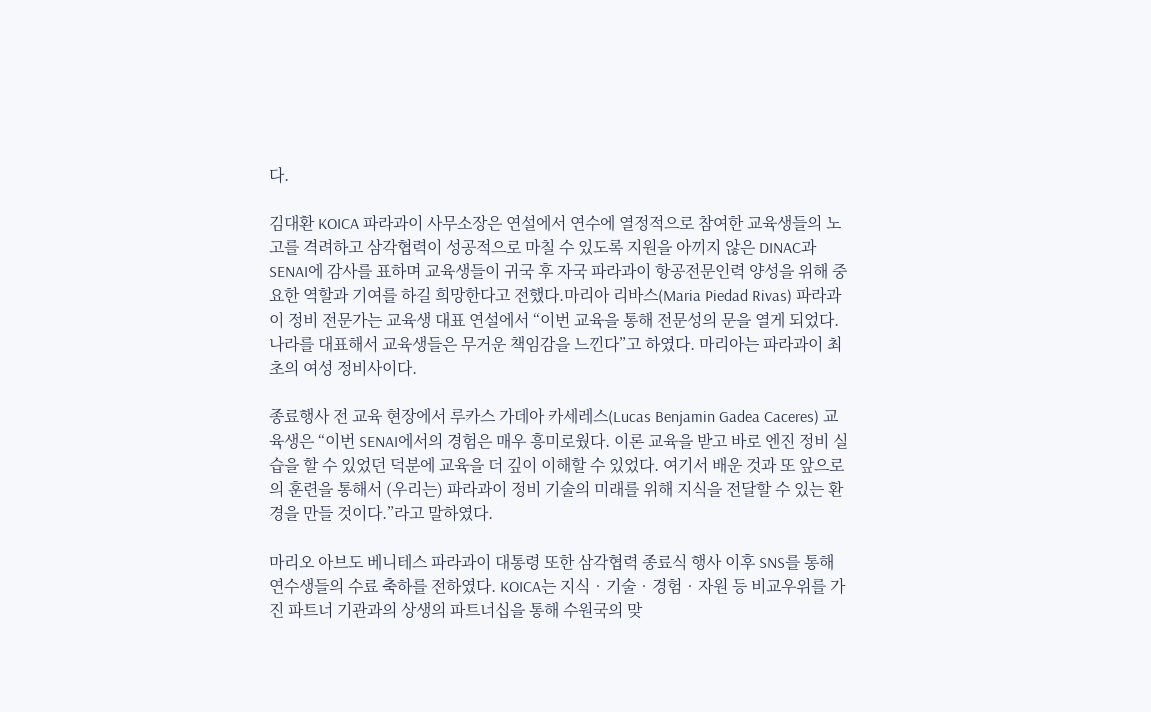다.

김대환 KOICA 파라과이 사무소장은 연설에서 연수에 열정적으로 참여한 교육생들의 노고를 격려하고 삼각협력이 성공적으로 마칠 수 있도록 지원을 아끼지 않은 DINAC과 SENAI에 감사를 표하며 교육생들이 귀국 후 자국 파라과이 항공전문인력 양성을 위해 중요한 역할과 기여를 하길 희망한다고 전했다.마리아 리바스(Maria Piedad Rivas) 파라과이 정비 전문가는 교육생 대표 연설에서 “이번 교육을 통해 전문성의 문을 열게 되었다. 나라를 대표해서 교육생들은 무거운 책임감을 느낀다”고 하였다. 마리아는 파라과이 최초의 여성 정비사이다.

종료행사 전 교육 현장에서 루카스 가데아 카세레스(Lucas Benjamin Gadea Caceres) 교육생은 “이번 SENAI에서의 경험은 매우 흥미로웠다. 이론 교육을 받고 바로 엔진 정비 실습을 할 수 있었던 덕분에 교육을 더 깊이 이해할 수 있었다. 여기서 배운 것과 또 앞으로의 훈련을 통해서 (우리는) 파라과이 정비 기술의 미래를 위해 지식을 전달할 수 있는 환경을 만들 것이다.”라고 말하였다.

마리오 아브도 베니테스 파라과이 대통령 또한 삼각협력 종료식 행사 이후 SNS를 통해 연수생들의 수료 축하를 전하였다. KOICA는 지식‧기술‧경험‧자원 등 비교우위를 가진 파트너 기관과의 상생의 파트너십을 통해 수원국의 맞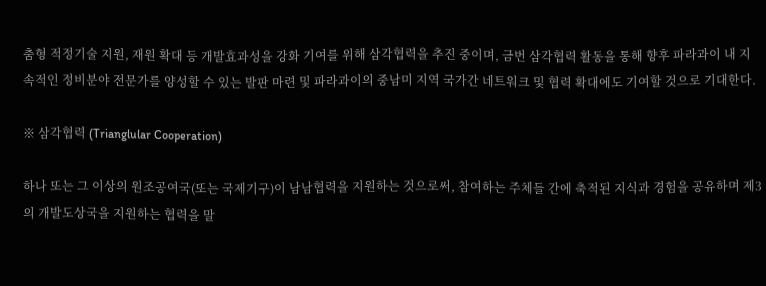춤형 적정기술 지원, 재원 확대 등 개발효과성을 강화 기여를 위해 삼각협력을 추진 중이며, 금번 삼각협력 활동을 통해 향후 파라과이 내 지속적인 정비분야 전문가를 양성할 수 있는 발판 마련 및 파라과이의 중남미 지역 국가간 네트워크 및 협력 확대에도 기여할 것으로 기대한다.

※ 삼각협력 (Trianglular Cooperation)

하나 또는 그 이상의 원조공여국(또는 국제기구)이 남남협력을 지원하는 것으로써, 참여하는 주체들 간에 축적된 지식과 경험을 공유하며 제3의 개발도상국을 지원하는 협력을 말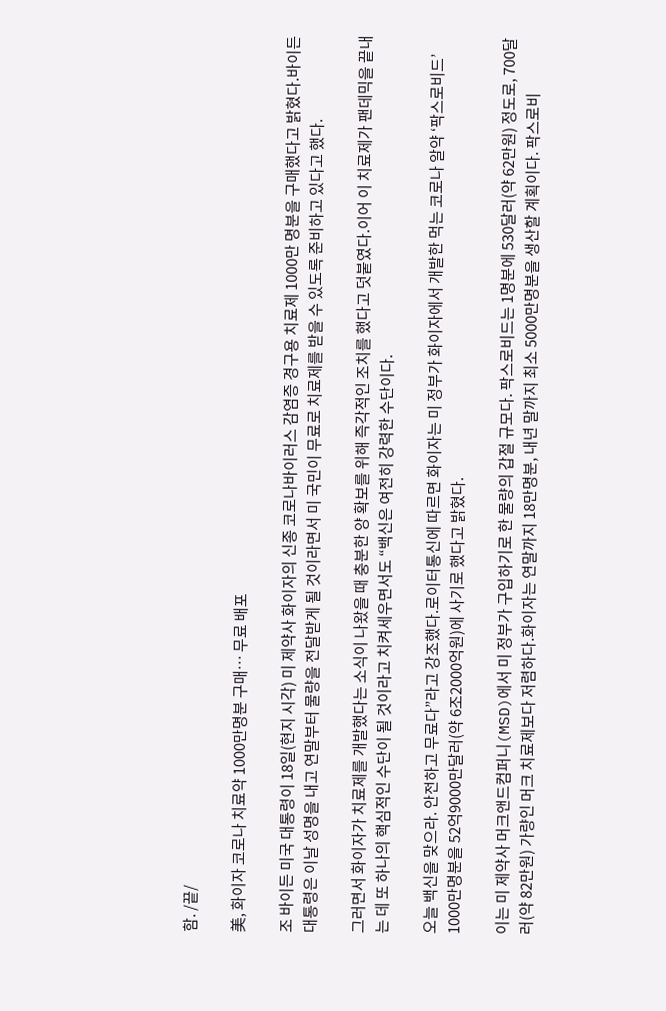함. /끝/

美, 화이자 코로나 치료약 1000만명분 구매… 무료 배포

조 바이든 미국 대통령이 18일(현지 시각) 미 제약사 화이자의 신종 코로나바이러스 감염증 경구용 치료제 1000만 명분을 구매했다고 밝혔다.바이든 대통령은 이날 성명을 내고 연말부터 물량을 전달받게 될 것이라면서 미 국민이 무료로 치료제를 받을 수 있도록 준비하고 있다고 했다.

그러면서 화이자가 치료제를 개발했다는 소식이 나왔을 때 충분한 양 확보를 위해 즉각적인 조치를 했다고 덧붙였다.이어 이 치료제가 팬데믹을 끝내는 데 또 하나의 핵심적인 수단이 될 것이라고 치켜세우면서도 “백신은 여전히 강력한 수단이다.

오늘 백신을 맞으라. 안전하고 무료다”라고 강조했다.로이터통신에 따르면 화이자는 미 정부가 화이자에서 개발한 먹는 코로나 알약 ‘팍스로비드’ 1000만명분을 52억9000만달러(약 6조2000억원)에 사기로 했다고 밝혔다.

이는 미 제약사 머크앤드컴퍼니(MSD)에서 미 정부가 구입하기로 한 물량의 갑절 규모다. 팍스로비드는 1명분에 530달러(약 62만원) 정도로, 700달러(약 82만원) 가량인 머크 치료제보다 저렴하다.화이자는 연말까지 18만명분, 내년 말까지 최소 5000만명분을 생산할 계획이다. 팍스로비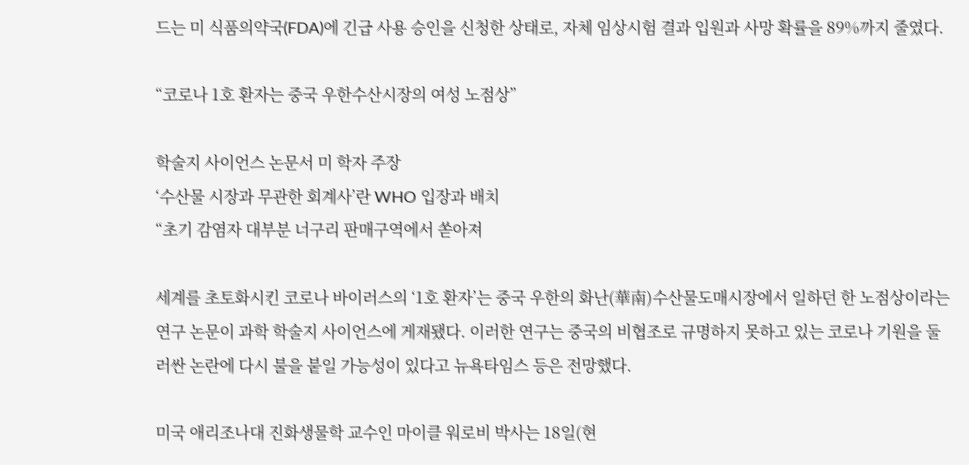드는 미 식품의약국(FDA)에 긴급 사용 승인을 신청한 상태로, 자체 임상시험 결과 입원과 사망 확률을 89%까지 줄였다.

“코로나 1호 환자는 중국 우한수산시장의 여성 노점상”

학술지 사이언스 논문서 미 학자 주장
‘수산물 시장과 무관한 회계사’란 WHO 입장과 배치
“초기 감염자 대부분 너구리 판매구역에서 쏟아져

세계를 초토화시킨 코로나 바이러스의 ‘1호 환자’는 중국 우한의 화난(華南)수산물도매시장에서 일하던 한 노점상이라는 연구 논문이 과학 학술지 사이언스에 게재됐다. 이러한 연구는 중국의 비협조로 규명하지 못하고 있는 코로나 기원을 둘러싼 논란에 다시 불을 붙일 가능성이 있다고 뉴욕타임스 등은 전망했다.

미국 애리조나대 진화생물학 교수인 마이클 워로비 박사는 18일(현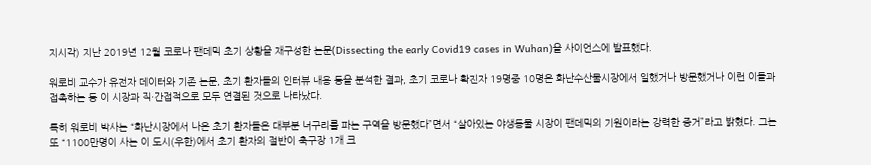지시각) 지난 2019년 12월 코로나 팬데믹 초기 상황을 재구성한 논문(Dissecting the early Covid19 cases in Wuhan)을 사이언스에 발표했다.

워로비 교수가 유전자 데이터와 기존 논문, 초기 환자들의 인터뷰 내용 등을 분석한 결과, 초기 코로나 확진자 19명중 10명은 화난수산물시장에서 일했거나 방문했거나 이런 이들과 접촉하는 등 이 시장과 직·간접적으로 모두 연결된 것으로 나타났다.

특히 워로비 박사는 “화난시장에서 나온 초기 환자들은 대부분 너구리를 파는 구역을 방문했다”면서 “살아있는 야생동물 시장이 팬데믹의 기원이라는 강력한 증거”라고 밝혔다. 그는 또 “1100만명이 사는 이 도시(우한)에서 초기 환자의 절반이 축구장 1개 크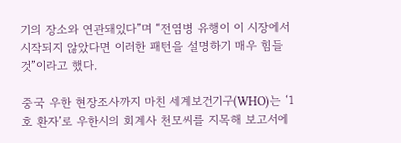기의 장소와 연관돼있다”며 “전염병 유행이 이 시장에서 시작되지 않았다면 이러한 패턴을 설명하기 매우 힘들 것”이라고 했다.

중국 우한 현장조사까지 마친 세계보건기구(WHO)는 ‘1호 환자’로 우한시의 회계사 천모씨를 지목해 보고서에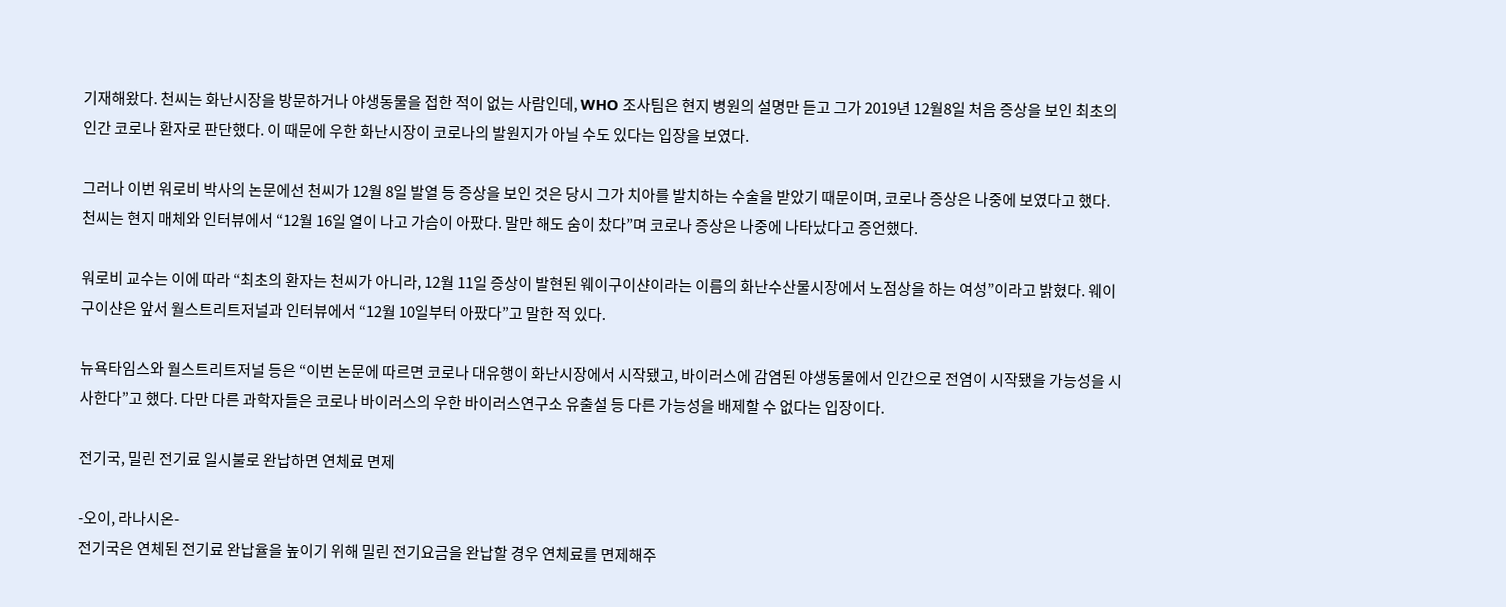기재해왔다. 천씨는 화난시장을 방문하거나 야생동물을 접한 적이 없는 사람인데, WHO 조사팀은 현지 병원의 설명만 듣고 그가 2019년 12월8일 처음 증상을 보인 최초의 인간 코로나 환자로 판단했다. 이 때문에 우한 화난시장이 코로나의 발원지가 아닐 수도 있다는 입장을 보였다.

그러나 이번 워로비 박사의 논문에선 천씨가 12월 8일 발열 등 증상을 보인 것은 당시 그가 치아를 발치하는 수술을 받았기 때문이며, 코로나 증상은 나중에 보였다고 했다. 천씨는 현지 매체와 인터뷰에서 “12월 16일 열이 나고 가슴이 아팠다. 말만 해도 숨이 찼다”며 코로나 증상은 나중에 나타났다고 증언했다.

워로비 교수는 이에 따라 “최초의 환자는 천씨가 아니라, 12월 11일 증상이 발현된 웨이구이샨이라는 이름의 화난수산물시장에서 노점상을 하는 여성”이라고 밝혔다. 웨이구이샨은 앞서 월스트리트저널과 인터뷰에서 “12월 10일부터 아팠다”고 말한 적 있다.

뉴욕타임스와 월스트리트저널 등은 “이번 논문에 따르면 코로나 대유행이 화난시장에서 시작됐고, 바이러스에 감염된 야생동물에서 인간으로 전염이 시작됐을 가능성을 시사한다”고 했다. 다만 다른 과학자들은 코로나 바이러스의 우한 바이러스연구소 유출설 등 다른 가능성을 배제할 수 없다는 입장이다.

전기국, 밀린 전기료 일시불로 완납하면 연체료 면제

-오이, 라나시온-
전기국은 연체된 전기료 완납율을 높이기 위해 밀린 전기요금을 완납할 경우 연체료를 면제해주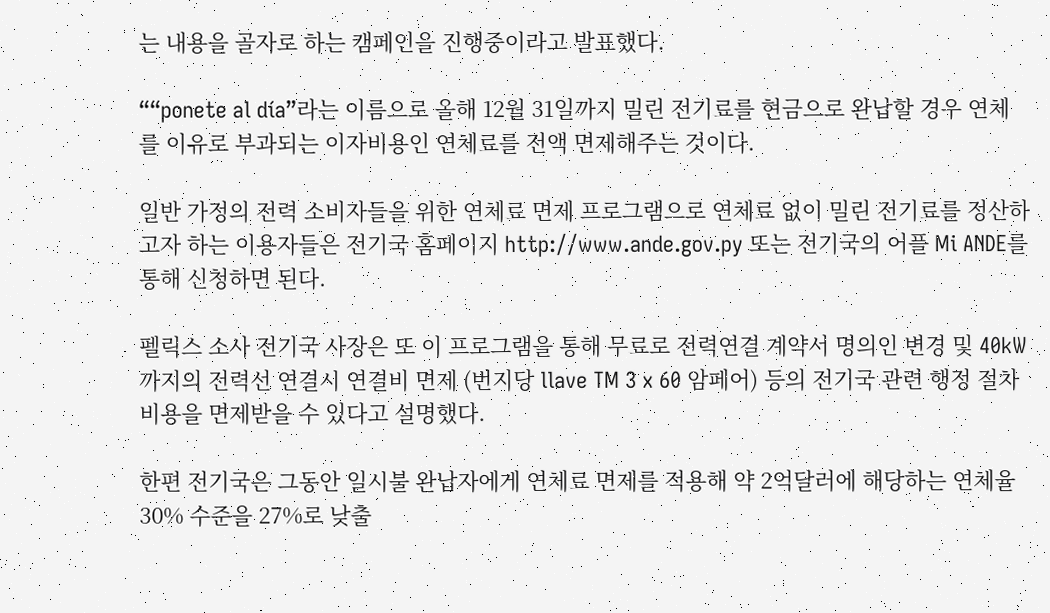는 내용을 골자로 하는 캠페인을 진행중이라고 발표했다.

““ponete al día”라는 이름으로 올해 12월 31일까지 밀린 전기료를 현금으로 완납할 경우 연체를 이유로 부과되는 이자비용인 연체료를 전액 면제해주는 것이다.

일반 가정의 전력 소비자들을 위한 연체료 면제 프로그램으로 연체료 없이 밀린 전기료를 정산하고자 하는 이용자들은 전기국 홈페이지 http://www.ande.gov.py 또는 전기국의 어플 Mi ANDE를 통해 신청하면 된다.

펠릭스 소사 전기국 사장은 또 이 프로그램을 통해 무료로 전력연결 계약서 명의인 변경 및 40kW까지의 전력선 연결시 연결비 면제 (번지당 llave TM 3 x 60 암페어) 등의 전기국 관련 행정 절차 비용을 면제받을 수 있다고 설명했다.

한편 전기국은 그동안 일시불 완납자에게 연체료 면제를 적용해 약 2억달러에 해당하는 연체율 30% 수준을 27%로 낮출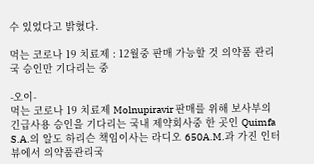수 있었다고 밝혔다.

먹는 코로나 19 치료제 : 12월중 판매 가능할 것 의약품 관리국 승인만 기다리는 중

-오이-
먹는 코로나 19 치료제 Molnupiravir 판매를 위해 보사부의 긴급사용 승인을 기다리는 국내 제약회사중 한 곳인 Quimfa S.A.의 알도 하리슨 책임이사는 라디오 650A.M.과 가진 인터뷰에서 의약품관리국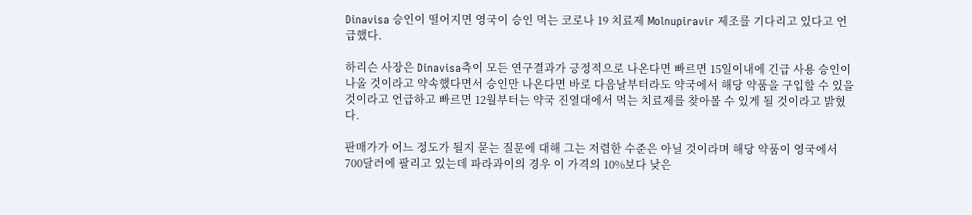Dinavisa 승인이 떨어지면 영국이 승인 먹는 코로나 19 치료제 Molnupiravir 제조를 기다리고 있다고 언급했다.

하리슨 사장은 Dinavisa측이 모든 연구결과가 긍정적으로 나온다면 빠르면 15일이내에 긴급 사용 승인이 나올 것이라고 약속했다면서 승인만 나온다면 바로 다음날부터라도 약국에서 해당 약품을 구입할 수 있을 것이라고 언급하고 빠르면 12월부터는 약국 진열대에서 먹는 치료제를 찾아볼 수 있게 될 것이라고 밝혔다.

판매가가 어느 정도가 될지 묻는 질문에 대해 그는 저렴한 수준은 아닐 것이라며 해당 약품이 영국에서 700달러에 팔리고 있는데 파라과이의 경우 이 가격의 10%보다 낮은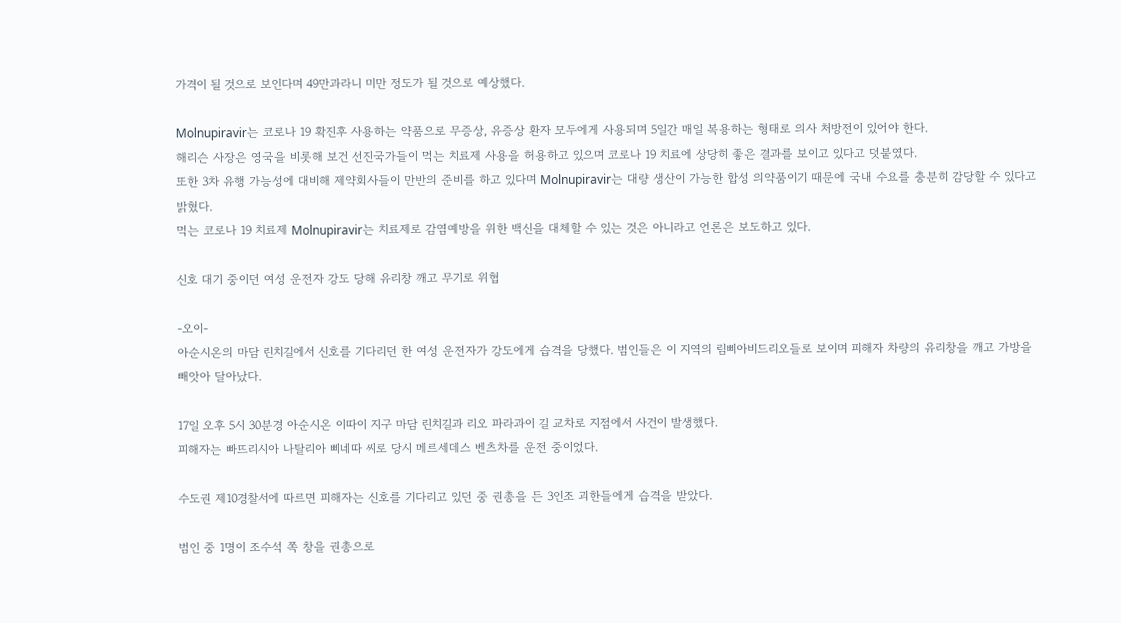가격이 될 것으로 보인다며 49만과라니 미만 정도가 될 것으로 예상했다.

Molnupiravir는 코로나 19 확진후 사용하는 약품으로 무증상, 유증상 환자 모두에게 사용되며 5일간 매일 복용하는 형태로 의사 처방전이 있어야 한다.
해리슨 사장은 영국을 비롯해 보건 선진국가들이 먹는 치료제 사용을 허용하고 있으며 코로나 19 치료에 상당히 좋은 결과를 보이고 있다고 덧붙였다.
또한 3차 유행 가능성에 대비해 제약회사들이 만반의 준비를 하고 있다며 Molnupiravir는 대량 생산이 가능한 합성 의약품이기 때문에 국내 수요를 충분히 감당할 수 있다고 밝혔다.
먹는 코로나 19 치료제 Molnupiravir는 치료제로 감염예방을 위한 백신을 대체할 수 있는 것은 아니라고 언론은 보도하고 있다.

신호 대기 중이던 여성 운전자 강도 당해 유리창 깨고 무기로 위협

-오이-
아순시온의 마담 린치길에서 신호를 기다리던 한 여성 운전자가 강도에게 습격을 당했다. 범인들은 이 지역의 림삐아비드리오들로 보이며 피해자 차량의 유리창을 깨고 가방을 빼앗아 달아났다.

17일 오후 5시 30분경 아순시온 이따이 지구 마담 린치길과 리오 파라과이 길 교차로 지점에서 사건이 발생했다.
피해자는 빠뜨리시아 나탈리아 삐네따 씨로 당시 메르세데스 벤츠차를 운전 중이었다.

수도권 제10경찰서에 따르면 피해자는 신호를 기다리고 있던 중 권총을 든 3인조 괴한들에게 습격을 받았다.

범인 중 1명이 조수석 쪽 창을 권총으로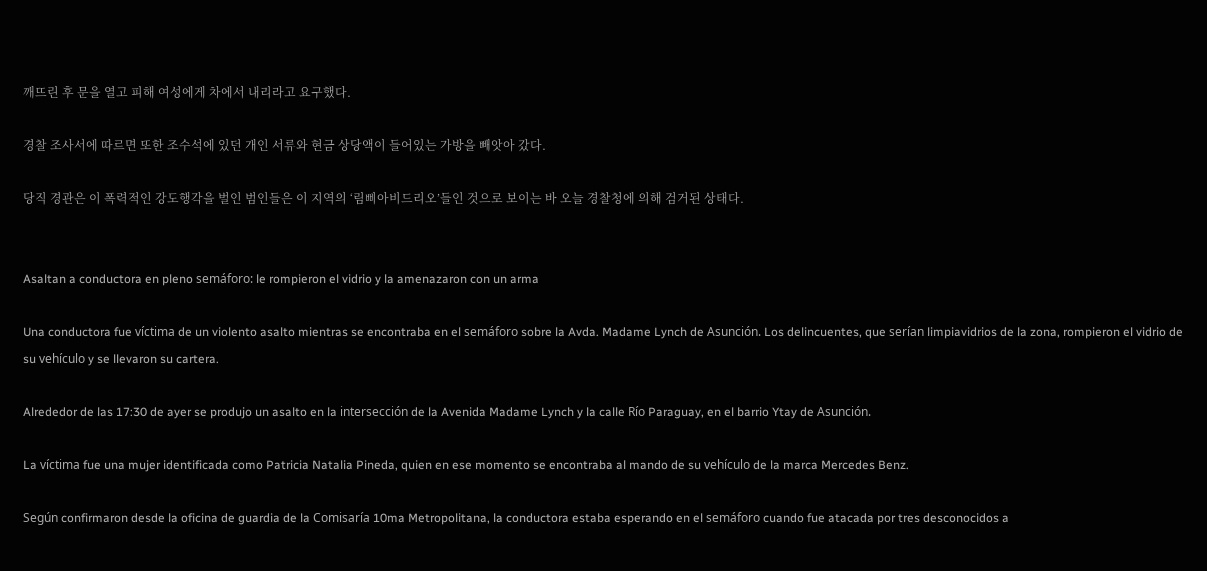깨뜨린 후 문을 열고 피해 여성에게 차에서 내리라고 요구했다.

경찰 조사서에 따르면 또한 조수석에 있던 개인 서류와 현금 상당액이 들어있는 가방을 빼앗아 갔다.

당직 경관은 이 폭력적인 강도행각을 벌인 범인들은 이 지역의 ‘림삐아비드리오’들인 것으로 보이는 바 오늘 경찰청에 의해 검거된 상태다.


Asaltan a conductora en pleno semáforo: le rompieron el vidrio y la amenazaron con un arma

Una conductora fue víctima de un violento asalto mientras se encontraba en el semáforo sobre la Avda. Madame Lynch de Asunción. Los delincuentes, que serían limpiavidrios de la zona, rompieron el vidrio de su vehículo y se llevaron su cartera.

Alrededor de las 17:30 de ayer se produjo un asalto en la intersección de la Avenida Madame Lynch y la calle Río Paraguay, en el barrio Ytay de Asunción.

La víctima fue una mujer identificada como Patricia Natalia Pineda, quien en ese momento se encontraba al mando de su vehículo de la marca Mercedes Benz.

Según confirmaron desde la oficina de guardia de la Comisaría 10ma Metropolitana, la conductora estaba esperando en el semáforo cuando fue atacada por tres desconocidos a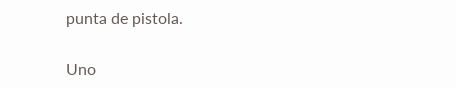punta de pistola.

Uno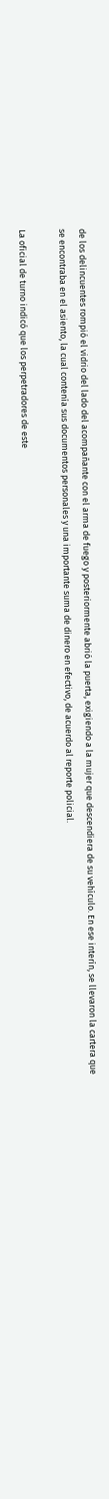de los delincuentes rompió el vidrio del lado del acompañante con el arma de fuego y posteriormente abrió la puerta, exigiendo a la mujer que descendiera de su vehículo. En ese interín, se llevaron la cartera que se encontraba en el asiento, la cual contenía sus documentos personales y una importante suma de dinero en efectivo, de acuerdo al reporte policial.

La oficial de turno indicó que los perpetradores de este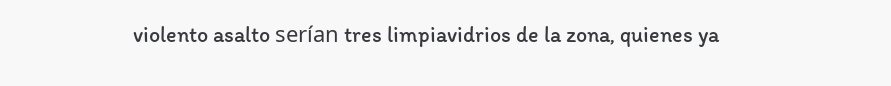violento asalto serían tres limpiavidrios de la zona, quienes ya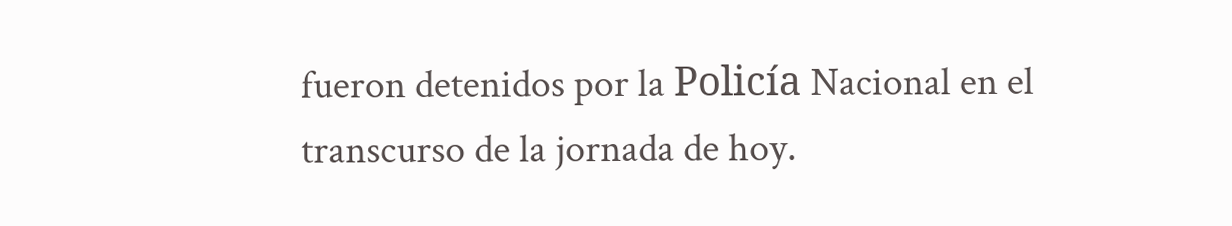fueron detenidos por la Policía Nacional en el transcurso de la jornada de hoy.